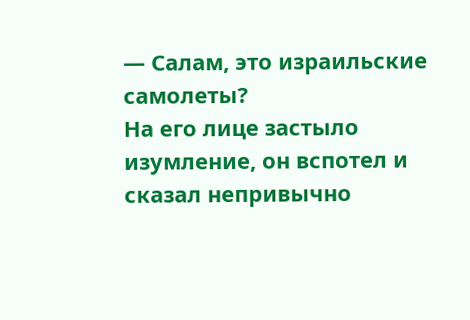— Салам, это израильские самолеты?
На его лице застыло изумление, он вспотел и сказал непривычно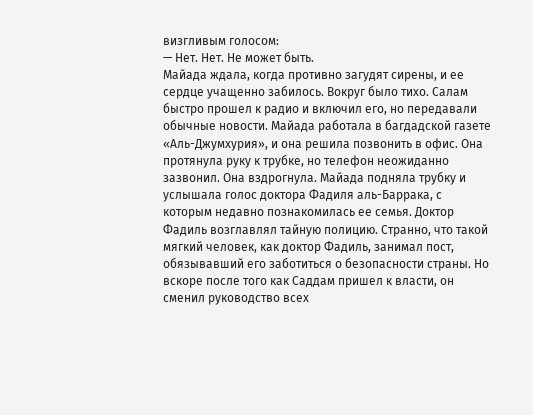визгливым голосом:
— Нет. Нет. Не может быть.
Майада ждала, когда противно загудят сирены, и ее сердце учащенно забилось. Вокруг было тихо. Салам быстро прошел к радио и включил его, но передавали обычные новости. Майада работала в багдадской газете «Аль-Джумхурия», и она решила позвонить в офис. Она протянула руку к трубке, но телефон неожиданно зазвонил. Она вздрогнула. Майада подняла трубку и услышала голос доктора Фадиля аль-Баррака, с которым недавно познакомилась ее семья. Доктор Фадиль возглавлял тайную полицию. Странно, что такой мягкий человек, как доктор Фадиль, занимал пост, обязывавший его заботиться о безопасности страны. Но вскоре после того как Саддам пришел к власти, он сменил руководство всех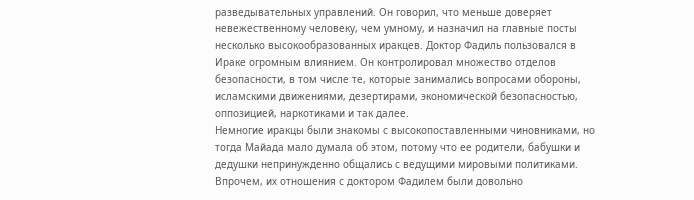разведывательных управлений. Он говорил, что меньше доверяет невежественному человеку, чем умному, и назначил на главные посты несколько высокообразованных иракцев. Доктор Фадиль пользовался в Ираке огромным влиянием. Он контролировал множество отделов безопасности, в том числе те, которые занимались вопросами обороны, исламскими движениями, дезертирами, экономической безопасностью, оппозицией, наркотиками и так далее.
Немногие иракцы были знакомы с высокопоставленными чиновниками, но тогда Майада мало думала об этом, потому что ее родители, бабушки и дедушки непринужденно общались с ведущими мировыми политиками.
Впрочем, их отношения с доктором Фадилем были довольно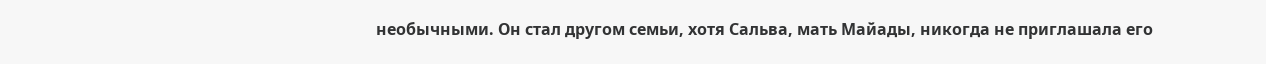необычными. Он стал другом семьи, хотя Сальва, мать Майады, никогда не приглашала его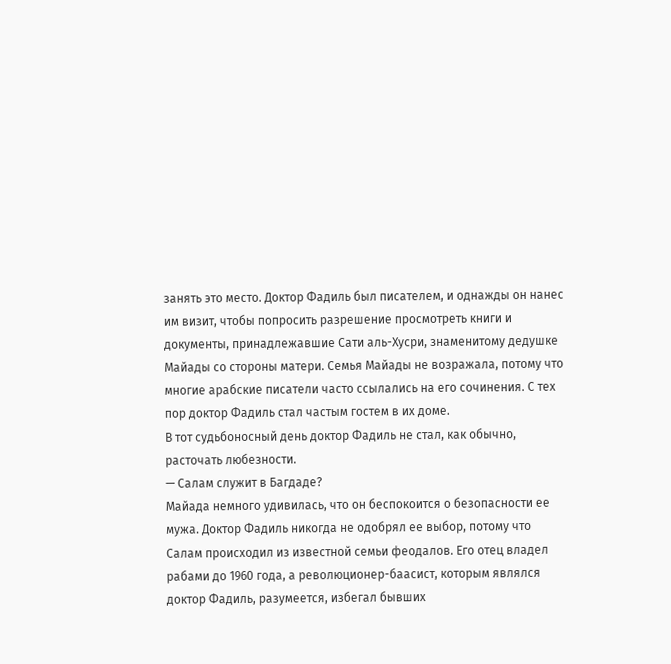занять это место. Доктор Фадиль был писателем, и однажды он нанес им визит, чтобы попросить разрешение просмотреть книги и документы, принадлежавшие Сати аль-Хусри, знаменитому дедушке Майады со стороны матери. Семья Майады не возражала, потому что многие арабские писатели часто ссылались на его сочинения. С тех пор доктор Фадиль стал частым гостем в их доме.
В тот судьбоносный день доктор Фадиль не стал, как обычно, расточать любезности.
— Салам служит в Багдаде?
Майада немного удивилась, что он беспокоится о безопасности ее мужа. Доктор Фадиль никогда не одобрял ее выбор, потому что Салам происходил из известной семьи феодалов. Его отец владел рабами до 1960 года, а революционер-баасист, которым являлся доктор Фадиль, разумеется, избегал бывших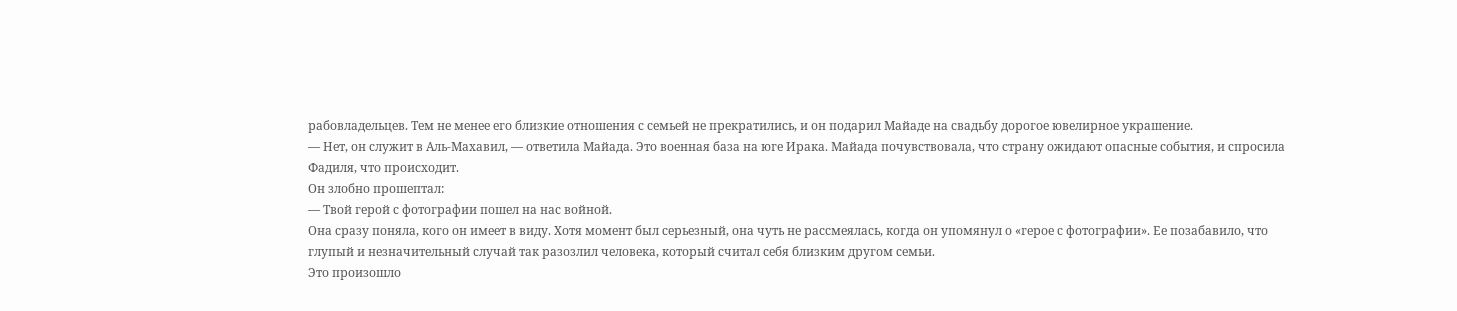рабовладельцев. Тем не менее его близкие отношения с семьей не прекратились, и он подарил Майаде на свадьбу дорогое ювелирное украшение.
— Нет, он служит в Аль-Махавил, — ответила Майада. Это военная база на юге Ирака. Майада почувствовала, что страну ожидают опасные события, и спросила Фадиля, что происходит.
Он злобно прошептал:
— Твой герой с фотографии пошел на нас войной.
Она сразу поняла, кого он имеет в виду. Хотя момент был серьезный, она чуть не рассмеялась, когда он упомянул о «герое с фотографии». Ее позабавило, что глупый и незначительный случай так разозлил человека, который считал себя близким другом семьи.
Это произошло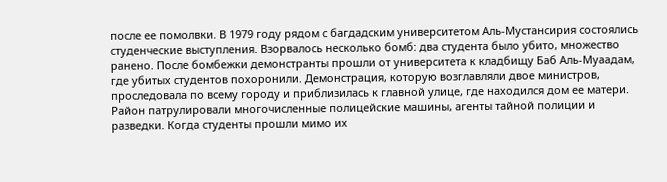после ее помолвки. В 1979 году рядом с багдадским университетом Аль-Мустансирия состоялись студенческие выступления. Взорвалось несколько бомб: два студента было убито, множество ранено. После бомбежки демонстранты прошли от университета к кладбищу Баб Аль-Муаадам, где убитых студентов похоронили. Демонстрация, которую возглавляли двое министров, проследовала по всему городу и приблизилась к главной улице, где находился дом ее матери. Район патрулировали многочисленные полицейские машины, агенты тайной полиции и разведки. Когда студенты прошли мимо их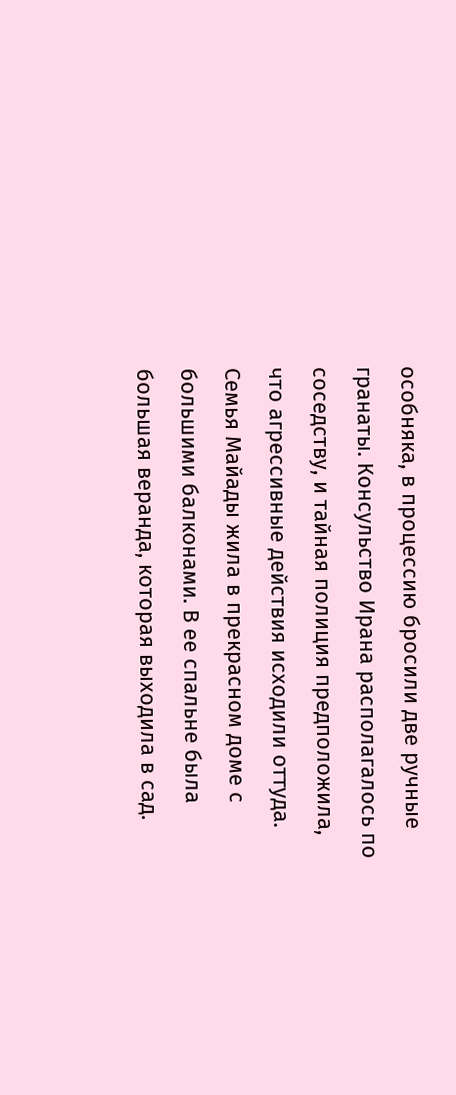особняка, в процессию бросили две ручные гранаты. Консульство Ирана располагалось по соседству, и тайная полиция предположила, что агрессивные действия исходили оттуда.
Семья Майады жила в прекрасном доме с большими балконами. В ее спальне была большая веранда, которая выходила в сад.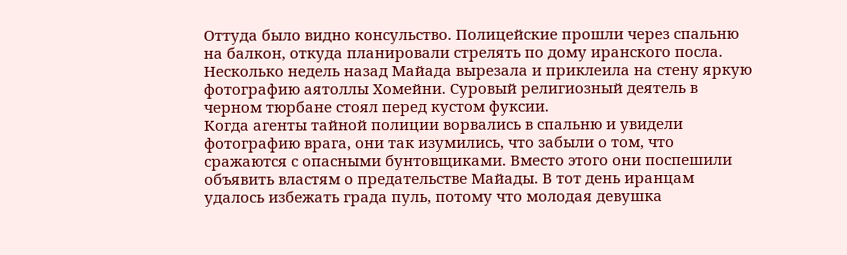Оттуда было видно консульство. Полицейские прошли через спальню на балкон, откуда планировали стрелять по дому иранского посла.
Несколько недель назад Майада вырезала и приклеила на стену яркую фотографию аятоллы Хомейни. Суровый религиозный деятель в черном тюрбане стоял перед кустом фуксии.
Когда агенты тайной полиции ворвались в спальню и увидели фотографию врага, они так изумились, что забыли о том, что сражаются с опасными бунтовщиками. Вместо этого они поспешили объявить властям о предательстве Майады. В тот день иранцам удалось избежать града пуль, потому что молодая девушка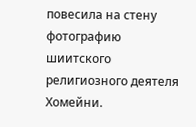повесила на стену фотографию шиитского религиозного деятеля Хомейни.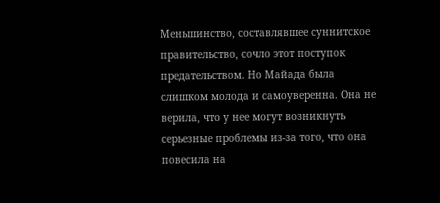Меньшинство, составлявшее суннитское правительство, сочло этот поступок предательством. Но Майада была слишком молода и самоуверенна. Она не верила, что у нее могут возникнуть серьезные проблемы из-за того, что она повесила на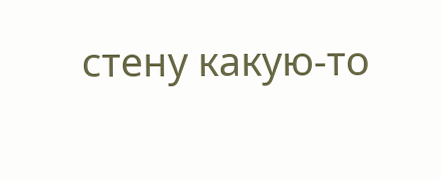стену какую-то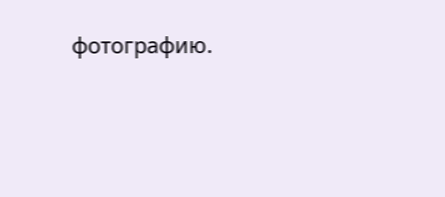фотографию.